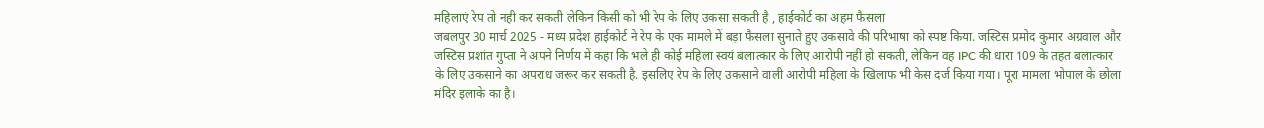महिलाएं रेप तो नही कर सकती लेकिन किसी को भी रेप के लिए उकसा सकती है , हाईकोर्ट का अहम फैसला
जबलपुर 30 मार्च 2025 - मध्य प्रदेश हाईकोर्ट ने रेप के एक मामले में बड़ा फैसला सुनाते हुए उकसावे की परिभाषा को स्पष्ट किया. जस्टिस प्रमोद कुमार अग्रवाल और जस्टिस प्रशांत गुप्ता ने अपने निर्णय में कहा कि भले ही कोई महिला स्वयं बलात्कार के लिए आरोपी नहीं हो सकती, लेकिन वह IPC की धारा 109 के तहत बलात्कार के लिए उकसाने का अपराध जरूर कर सकती है. इसलिए रेप के लिए उकसाने वाली आरोपी महिला के खिलाफ भी केस दर्ज किया गया। पूरा मामला भोपाल के छोला मंदिर इलाके का है।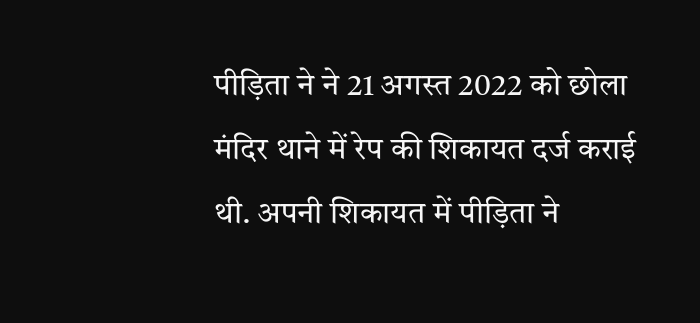पीड़िता ने ने 21 अगस्त 2022 को छोला मंदिर थाने में रेप की शिकायत दर्ज कराई थी. अपनी शिकायत में पीड़िता ने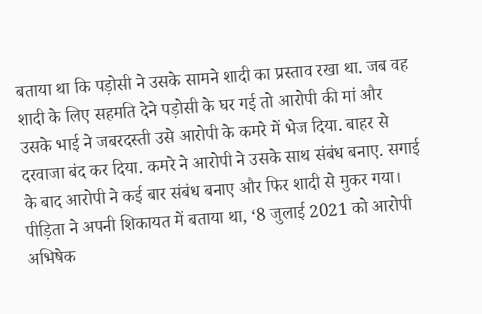बताया था कि पड़ोसी ने उसके सामने शादी का प्रस्ताव रखा था. जब वह शादी के लिए सहमति देने पड़ोसी के घर गई तो आरोपी की मां और उसके भाई ने जबरदस्ती उसे आरोपी के कमरे में भेज दिया. बाहर से दरवाजा बंद कर दिया. कमरे ने आरोपी ने उसके साथ संबंध बनाए. सगाई के बाद आरोपी ने कई बार संबंध बनाए और फिर शादी से मुकर गया।
पीड़िता ने अपनी शिकायत में बताया था, ‘8 जुलाई 2021 को आरोपी अभिषेक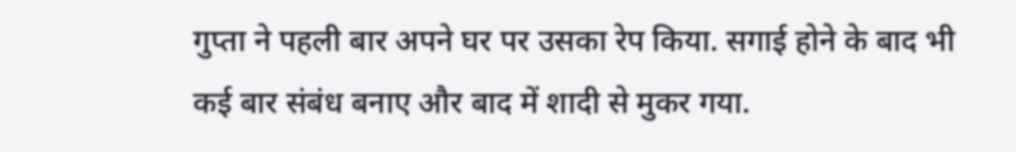गुप्ता ने पहली बार अपने घर पर उसका रेप किया. सगाई होने के बाद भी कई बार संबंध बनाए और बाद में शादी से मुकर गया.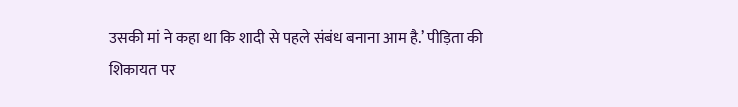उसकी मां ने कहा था कि शादी से पहले संबंध बनाना आम है.’ पीड़िता की शिकायत पर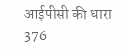आईपीसी की धारा 376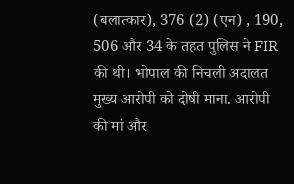(बलात्कार), 376 (2) (एन) , 190, 506 और 34 के तहत पुलिस ने FIR की थी। भोपाल की निचली अदालत मुख्य आरोपी को दोषी माना. आरोपी की मां और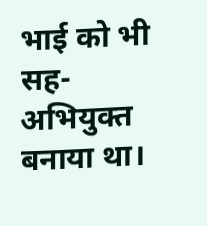भाई को भी सह-अभियुक्त बनाया था।